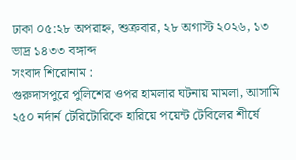ঢাকা ০৫:২৮ অপরাহ্ন, শুক্রবার, ২৮ অগাস্ট ২০২৬, ১৩ ভাদ্র ১৪৩৩ বঙ্গাব্দ
সংবাদ শিরোনাম :
গুরুদাসপুরে পুলিশের ওপর হামলার ঘটনায় মামলা, আসামি ২৫০ নর্দার্ন টেরিটোরিকে হারিয়ে পয়েন্ট টেবিলের শীর্ষে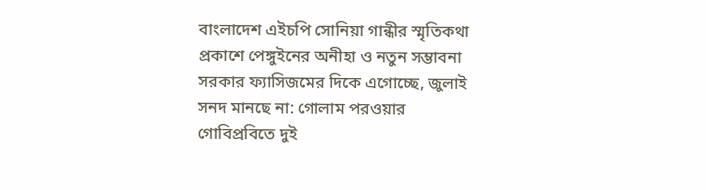বাংলাদেশ এইচপি সোনিয়া গান্ধীর স্মৃতিকথা প্রকাশে পেঙ্গুইনের অনীহা ও নতুন সম্ভাবনা সরকার ফ্যাসিজমের দিকে এগোচ্ছে, জুলাই সনদ মানছে না: গোলাম পরওয়ার গোবিপ্রবিতে দুই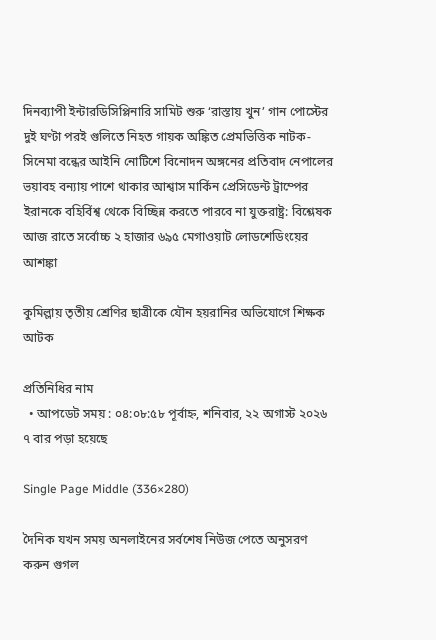দিনব্যাপী ইন্টারডিসিপ্লিনারি সামিট শুরু ‘রাস্তায় খুন’ গান পোস্টের দুই ঘণ্টা পরই গুলিতে নিহত গায়ক অঙ্কিত প্রেমভিত্তিক নাটক-সিনেমা বন্ধের আইনি নোটিশে বিনোদন অঙ্গনের প্রতিবাদ নেপালের ভয়াবহ বন্যায় পাশে থাকার আশ্বাস মার্কিন প্রেসিডেন্ট ট্রাম্পের ইরানকে বহির্বিশ্ব থেকে বিচ্ছিন্ন করতে পারবে না যুক্তরাষ্ট্র: বিশ্লেষক আজ রাতে সর্বোচ্চ ২ হাজার ৬৯৫ মেগাওয়াট লোডশেডিংয়ের আশঙ্কা

কুমিল্লায় তৃতীয় শ্রেণির ছাত্রীকে যৌন হয়রানির অভিযোগে শিক্ষক আটক

প্রতিনিধির নাম
  • আপডেট সময় : ০৪:০৮:৫৮ পূর্বাহ্ন, শনিবার, ২২ অগাস্ট ২০২৬ ৭ বার পড়া হয়েছে

Single Page Middle (336×280)

দৈনিক যখন সময় অনলাইনের সর্বশেষ নিউজ পেতে অনুসরণ করুন গুগল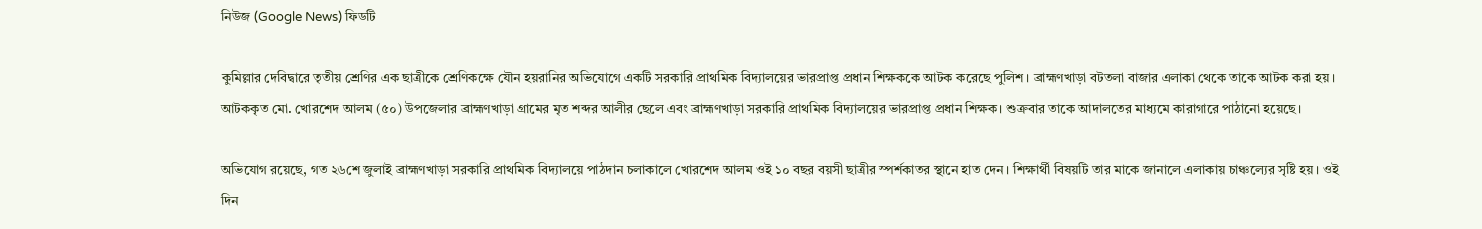নিউজ (Google News) ফিডটি

কুমিল্লার দেবিদ্বারে তৃতীয় শ্রেণির এক ছাত্রীকে শ্রেণিকক্ষে যৌন হয়রানির অভিযোগে একটি সরকারি প্রাথমিক বিদ্যালয়ের ভারপ্রাপ্ত প্রধান শিক্ষককে আটক করেছে পুলিশ। ব্রাহ্মণখাড়া বটতলা বাজার এলাকা থেকে তাকে আটক করা হয়। আটককৃত মো. খোরশেদ আলম (৫০) উপজেলার ব্রাহ্মণখাড়া গ্রামের মৃত শব্দর আলীর ছেলে এবং ব্রাহ্মণখাড়া সরকারি প্রাথমিক বিদ্যালয়ের ভারপ্রাপ্ত প্রধান শিক্ষক। শুক্রবার তাকে আদালতের মাধ্যমে কারাগারে পাঠানো হয়েছে।

অভিযোগ রয়েছে, গত ২৬শে জুলাই ব্রাহ্মণখাড়া সরকারি প্রাথমিক বিদ্যালয়ে পাঠদান চলাকালে খোরশেদ আলম ওই ১০ বছর বয়সী ছাত্রীর স্পর্শকাতর স্থানে হাত দেন। শিক্ষার্থী বিষয়টি তার মাকে জানালে এলাকায় চাঞ্চল্যের সৃষ্টি হয়। ওই দিন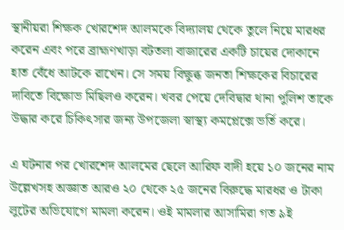স্থানীয়রা শিক্ষক খোরশেদ আলমকে বিদ্যালয় থেকে তুলে নিয়ে মারধর করেন এবং পরে ব্রাহ্মণখাড়া বটতলা বাজারের একটি চায়ের দোকানে হাত বেঁধে আটকে রাখেন। সে সময় বিক্ষুব্ধ জনতা শিক্ষকের বিচারের দাবিতে বিক্ষোভ মিছিলও করেন। খবর পেয়ে দেবিদ্বার থানা পুলিশ তাকে উদ্ধার করে চিকিৎসার জন্য উপজেলা স্বাস্থ্য কমপ্লেক্সে ভর্তি করে।

এ ঘটনার পর খোরশেদ আলমের ছেলে আরিফ বাদী হয়ে ১০ জনের নাম উল্লেখসহ অজ্ঞাত আরও ২০ থেকে ২৫ জনের বিরুদ্ধে মারধর ও টাকা লুটের অভিযোগে মামলা করেন। ওই মামলার আসামিরা গত ৯ই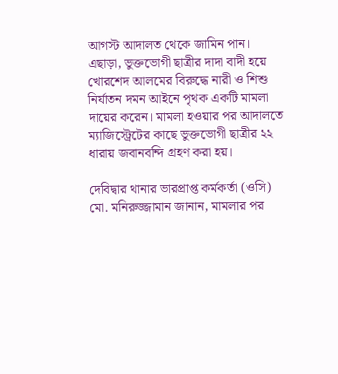আগস্ট আদালত থেকে জামিন পান। এছাড়া, ভুক্তভোগী ছাত্রীর দাদা বাদী হয়ে খোরশেদ আলমের বিরুদ্ধে নারী ও শিশু নির্যাতন দমন আইনে পৃথক একটি মামলা দায়ের করেন। মামলা হওয়ার পর আদালতে ম্যাজিস্ট্রেটের কাছে ভুক্তভোগী ছাত্রীর ২২ ধারায় জবানবন্দি গ্রহণ করা হয়।

দেবিদ্বার থানার ভারপ্রাপ্ত কর্মকর্তা (ওসি) মো. মনিরুজ্জামান জানান, মামলার পর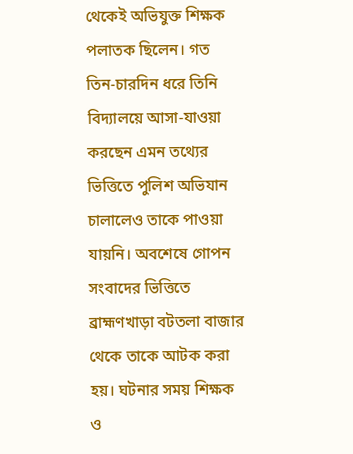থেকেই অভিযুক্ত শিক্ষক পলাতক ছিলেন। গত তিন-চারদিন ধরে তিনি বিদ্যালয়ে আসা-যাওয়া করছেন এমন তথ্যের ভিত্তিতে পুলিশ অভিযান চালালেও তাকে পাওয়া যায়নি। অবশেষে গোপন সংবাদের ভিত্তিতে ব্রাহ্মণখাড়া বটতলা বাজার থেকে তাকে আটক করা হয়। ঘটনার সময় শিক্ষক ও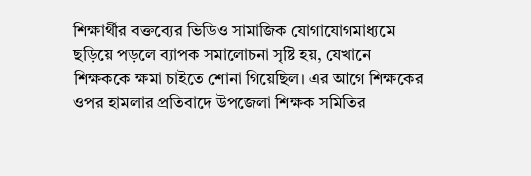শিক্ষার্থীর বক্তব্যের ভিডিও সামাজিক যোগাযোগমাধ্যমে ছড়িয়ে পড়লে ব্যাপক সমালোচনা সৃষ্টি হয়, যেখানে শিক্ষককে ক্ষমা চাইতে শোনা গিয়েছিল। এর আগে শিক্ষকের ওপর হামলার প্রতিবাদে উপজেলা শিক্ষক সমিতির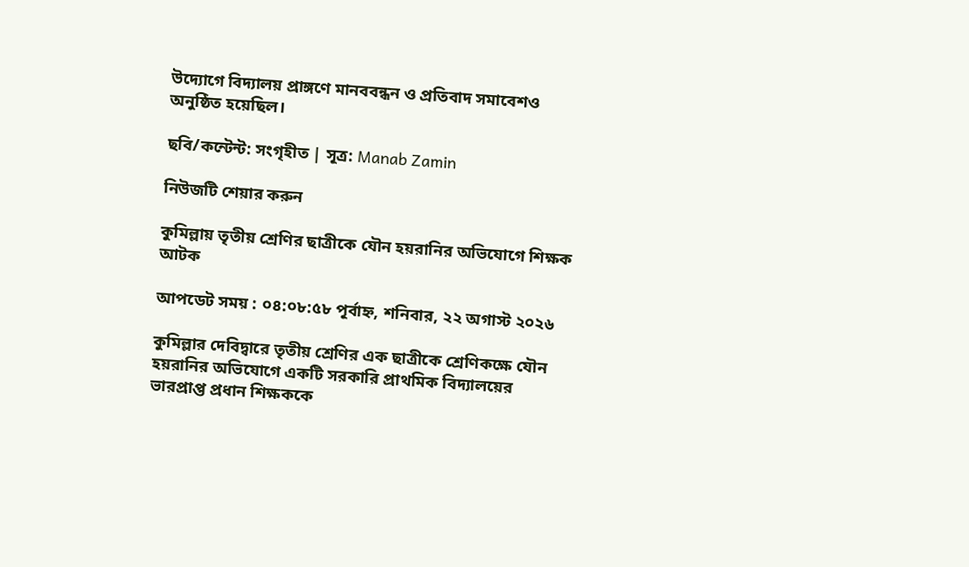উদ্যোগে বিদ্যালয় প্রাঙ্গণে মানববন্ধন ও প্রতিবাদ সমাবেশও অনুষ্ঠিত হয়েছিল।

ছবি/কন্টেন্ট: সংগৃহীত | সূত্র: Manab Zamin

নিউজটি শেয়ার করুন

কুমিল্লায় তৃতীয় শ্রেণির ছাত্রীকে যৌন হয়রানির অভিযোগে শিক্ষক আটক

আপডেট সময় : ০৪:০৮:৫৮ পূর্বাহ্ন, শনিবার, ২২ অগাস্ট ২০২৬

কুমিল্লার দেবিদ্বারে তৃতীয় শ্রেণির এক ছাত্রীকে শ্রেণিকক্ষে যৌন হয়রানির অভিযোগে একটি সরকারি প্রাথমিক বিদ্যালয়ের ভারপ্রাপ্ত প্রধান শিক্ষককে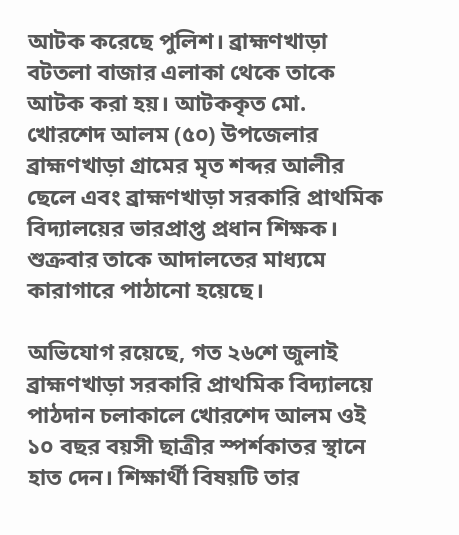আটক করেছে পুলিশ। ব্রাহ্মণখাড়া বটতলা বাজার এলাকা থেকে তাকে আটক করা হয়। আটককৃত মো. খোরশেদ আলম (৫০) উপজেলার ব্রাহ্মণখাড়া গ্রামের মৃত শব্দর আলীর ছেলে এবং ব্রাহ্মণখাড়া সরকারি প্রাথমিক বিদ্যালয়ের ভারপ্রাপ্ত প্রধান শিক্ষক। শুক্রবার তাকে আদালতের মাধ্যমে কারাগারে পাঠানো হয়েছে।

অভিযোগ রয়েছে, গত ২৬শে জুলাই ব্রাহ্মণখাড়া সরকারি প্রাথমিক বিদ্যালয়ে পাঠদান চলাকালে খোরশেদ আলম ওই ১০ বছর বয়সী ছাত্রীর স্পর্শকাতর স্থানে হাত দেন। শিক্ষার্থী বিষয়টি তার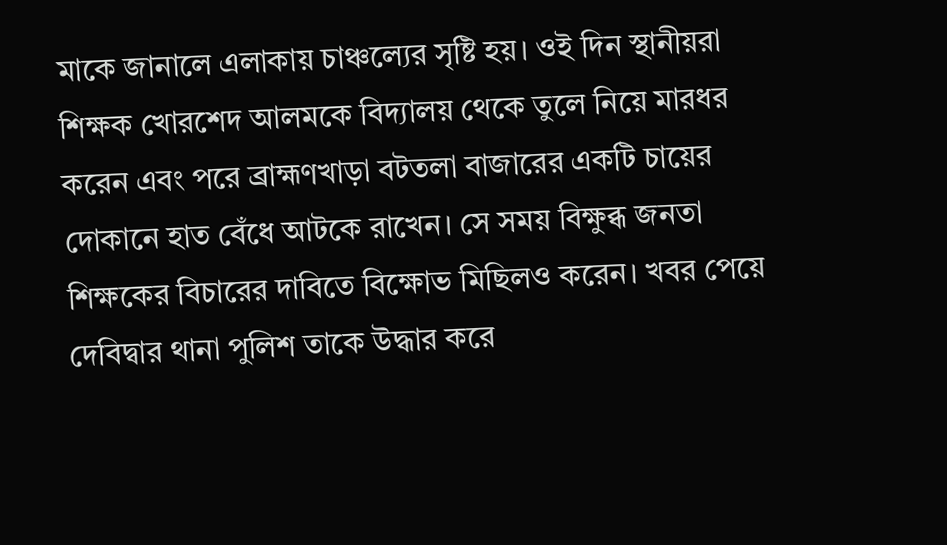মাকে জানালে এলাকায় চাঞ্চল্যের সৃষ্টি হয়। ওই দিন স্থানীয়রা শিক্ষক খোরশেদ আলমকে বিদ্যালয় থেকে তুলে নিয়ে মারধর করেন এবং পরে ব্রাহ্মণখাড়া বটতলা বাজারের একটি চায়ের দোকানে হাত বেঁধে আটকে রাখেন। সে সময় বিক্ষুব্ধ জনতা শিক্ষকের বিচারের দাবিতে বিক্ষোভ মিছিলও করেন। খবর পেয়ে দেবিদ্বার থানা পুলিশ তাকে উদ্ধার করে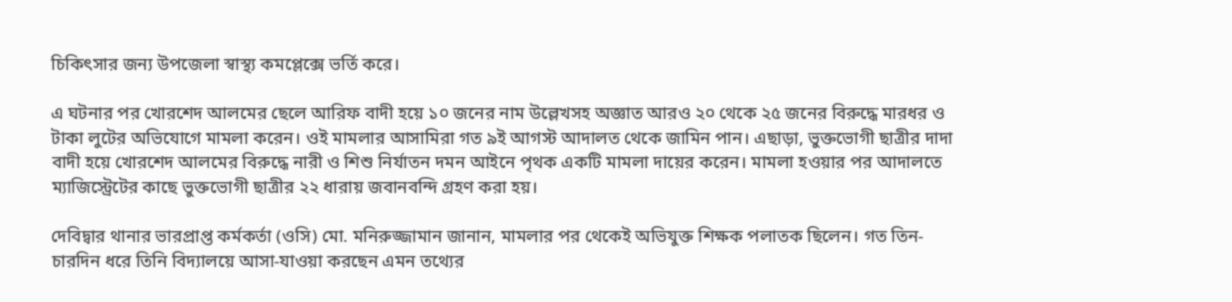চিকিৎসার জন্য উপজেলা স্বাস্থ্য কমপ্লেক্সে ভর্তি করে।

এ ঘটনার পর খোরশেদ আলমের ছেলে আরিফ বাদী হয়ে ১০ জনের নাম উল্লেখসহ অজ্ঞাত আরও ২০ থেকে ২৫ জনের বিরুদ্ধে মারধর ও টাকা লুটের অভিযোগে মামলা করেন। ওই মামলার আসামিরা গত ৯ই আগস্ট আদালত থেকে জামিন পান। এছাড়া, ভুক্তভোগী ছাত্রীর দাদা বাদী হয়ে খোরশেদ আলমের বিরুদ্ধে নারী ও শিশু নির্যাতন দমন আইনে পৃথক একটি মামলা দায়ের করেন। মামলা হওয়ার পর আদালতে ম্যাজিস্ট্রেটের কাছে ভুক্তভোগী ছাত্রীর ২২ ধারায় জবানবন্দি গ্রহণ করা হয়।

দেবিদ্বার থানার ভারপ্রাপ্ত কর্মকর্তা (ওসি) মো. মনিরুজ্জামান জানান, মামলার পর থেকেই অভিযুক্ত শিক্ষক পলাতক ছিলেন। গত তিন-চারদিন ধরে তিনি বিদ্যালয়ে আসা-যাওয়া করছেন এমন তথ্যের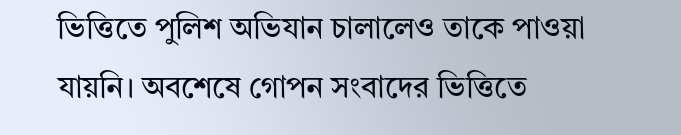ভিত্তিতে পুলিশ অভিযান চালালেও তাকে পাওয়া যায়নি। অবশেষে গোপন সংবাদের ভিত্তিতে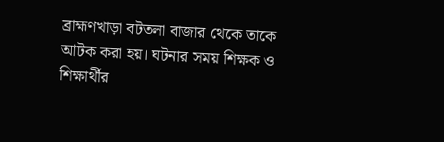ব্রাহ্মণখাড়া বটতলা বাজার থেকে তাকে আটক করা হয়। ঘটনার সময় শিক্ষক ও শিক্ষার্থীর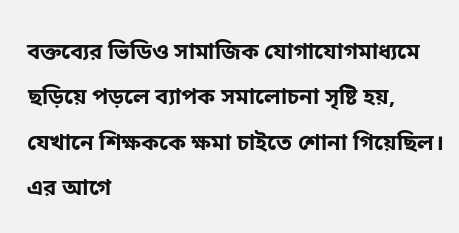বক্তব্যের ভিডিও সামাজিক যোগাযোগমাধ্যমে ছড়িয়ে পড়লে ব্যাপক সমালোচনা সৃষ্টি হয়, যেখানে শিক্ষককে ক্ষমা চাইতে শোনা গিয়েছিল। এর আগে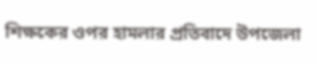শিক্ষকের ওপর হামলার প্রতিবাদে উপজেলা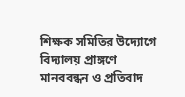শিক্ষক সমিতির উদ্যোগে বিদ্যালয় প্রাঙ্গণে মানববন্ধন ও প্রতিবাদ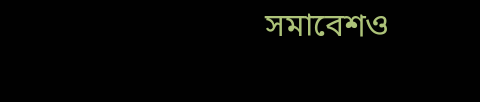সমাবেশও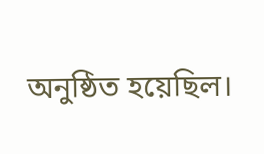অনুষ্ঠিত হয়েছিল।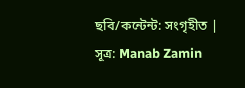ছবি/কন্টেন্ট: সংগৃহীত | সূত্র: Manab Zamin